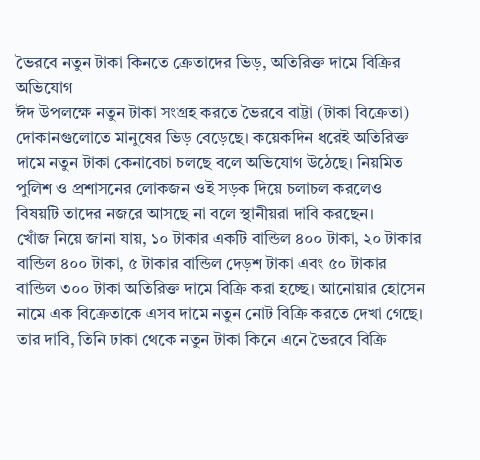ভৈরবে নতুন টাকা কিনতে ক্রেতাদের ভিড়, অতিরিক্ত দামে বিক্রির অভিযোগ
ঈদ উপলক্ষে নতুন টাকা সংগ্রহ করতে ভৈরবে বাট্টা (টাকা বিক্রেতা) দোকানগুলোতে মানুষের ভিড় বেড়েছে। কয়েকদিন ধরেই অতিরিক্ত দামে নতুন টাকা কেনাবেচা চলছে বলে অভিযোগ উঠেছে। নিয়মিত পুলিশ ও প্রশাসনের লোকজন ওই সড়ক দিয়ে চলাচল করলেও বিষয়টি তাদের নজরে আসছে না বলে স্থানীয়রা দাবি করছেন।
খোঁজ নিয়ে জানা যায়, ১০ টাকার একটি বান্ডিল ৪০০ টাকা, ২০ টাকার বান্ডিল ৪০০ টাকা, ৫ টাকার বান্ডিল দেড়শ টাকা এবং ৫০ টাকার বান্ডিল ৩০০ টাকা অতিরিক্ত দামে বিক্রি করা হচ্ছে। আনোয়ার হোসেন নামে এক বিক্রেতাকে এসব দামে নতুন নোট বিক্রি করতে দেখা গেছে। তার দাবি, তিনি ঢাকা থেকে নতুন টাকা কিনে এনে ভৈরবে বিক্রি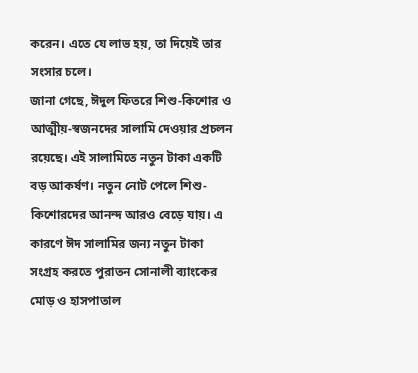করেন। এতে যে লাভ হয়, তা দিয়েই তার সংসার চলে।
জানা গেছে, ঈদুল ফিতরে শিশু-কিশোর ও আত্মীয়-স্বজনদের সালামি দেওয়ার প্রচলন রয়েছে। এই সালামিতে নতুন টাকা একটি বড় আকর্ষণ। নতুন নোট পেলে শিশু-কিশোরদের আনন্দ আরও বেড়ে যায়। এ কারণে ঈদ সালামির জন্য নতুন টাকা সংগ্রহ করতে পুরাতন সোনালী ব্যাংকের মোড় ও হাসপাতাল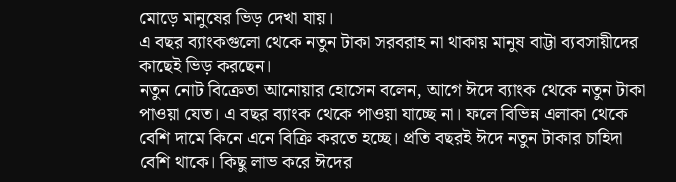মোড়ে মানুষের ভিড় দেখা যায়।
এ বছর ব্যাংকগুলো থেকে নতুন টাকা সরবরাহ না থাকায় মানুষ বাট্টা ব্যবসায়ীদের কাছেই ভিড় করছেন।
নতুন নোট বিক্রেতা আনোয়ার হোসেন বলেন, আগে ঈদে ব্যাংক থেকে নতুন টাকা পাওয়া যেত। এ বছর ব্যাংক থেকে পাওয়া যাচ্ছে না। ফলে বিভিন্ন এলাকা থেকে বেশি দামে কিনে এনে বিক্রি করতে হচ্ছে। প্রতি বছরই ঈদে নতুন টাকার চাহিদা বেশি থাকে। কিছু লাভ করে ঈদের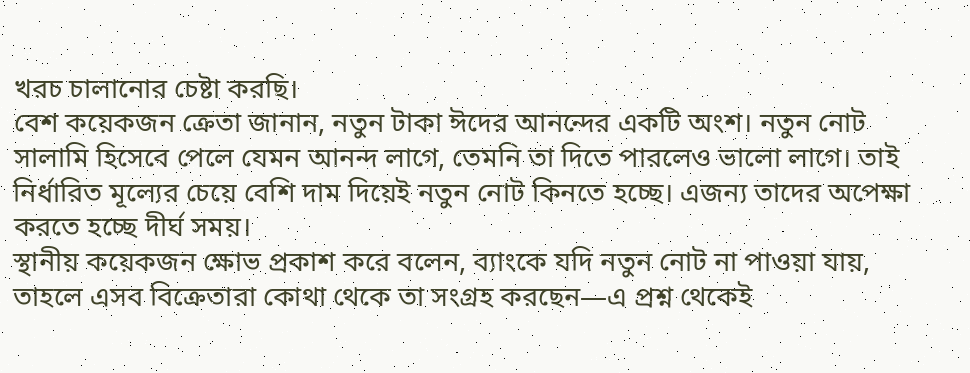খরচ চালানোর চেষ্টা করছি।
বেশ কয়েকজন ক্রেতা জানান, নতুন টাকা ঈদের আনন্দের একটি অংশ। নতুন নোট সালামি হিসেবে পেলে যেমন আনন্দ লাগে, তেমনি তা দিতে পারলেও ভালো লাগে। তাই নির্ধারিত মূল্যের চেয়ে বেশি দাম দিয়েই নতুন নোট কিনতে হচ্ছে। এজন্য তাদের অপেক্ষা করতে হচ্ছে দীর্ঘ সময়।
স্থানীয় কয়েকজন ক্ষোভ প্রকাশ করে বলেন, ব্যাংকে যদি নতুন নোট না পাওয়া যায়, তাহলে এসব বিক্রেতারা কোথা থেকে তা সংগ্রহ করছেন—এ প্রশ্ন থেকেই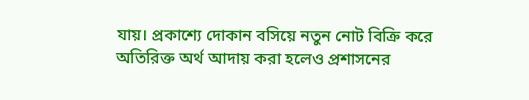যায়। প্রকাশ্যে দোকান বসিয়ে নতুন নোট বিক্রি করে অতিরিক্ত অর্থ আদায় করা হলেও প্রশাসনের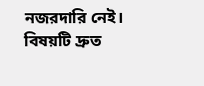নজরদারি নেই। বিষয়টি দ্রুত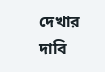দেখার দাবি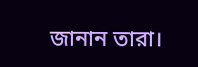জানান তারা।